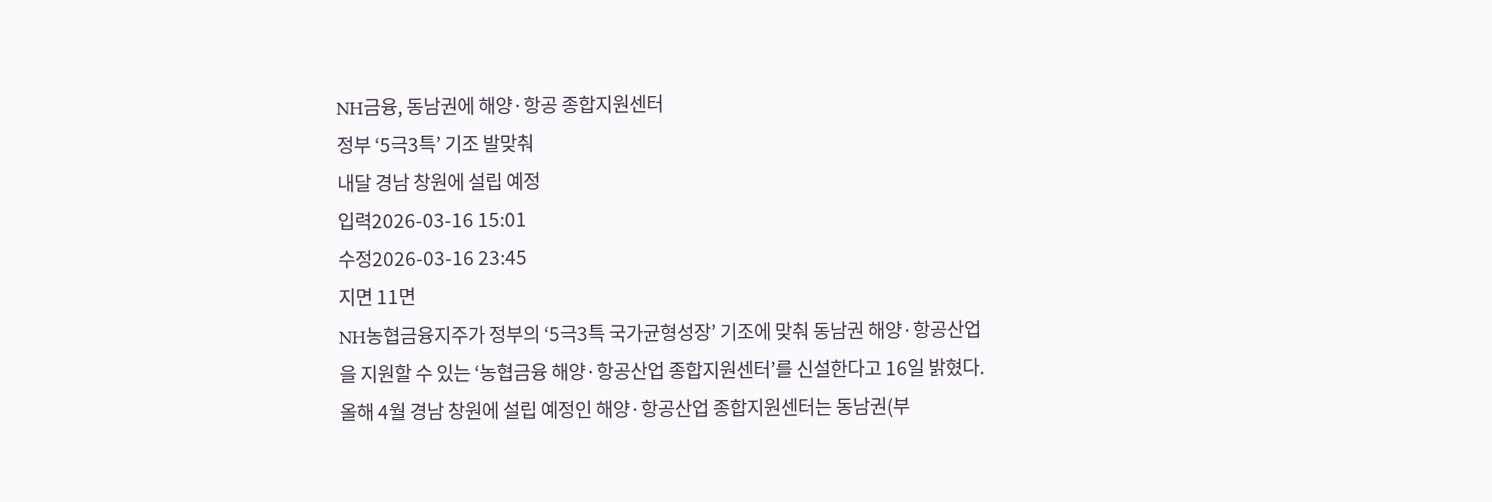NH금융, 동남권에 해양·항공 종합지원센터
정부 ‘5극3특’ 기조 발맞춰
내달 경남 창원에 설립 예정
입력2026-03-16 15:01
수정2026-03-16 23:45
지면 11면
NH농협금융지주가 정부의 ‘5극3특 국가균형성장’ 기조에 맞춰 동남권 해양·항공산업을 지원할 수 있는 ‘농협금융 해양·항공산업 종합지원센터’를 신설한다고 16일 밝혔다.
올해 4월 경남 창원에 설립 예정인 해양·항공산업 종합지원센터는 동남권(부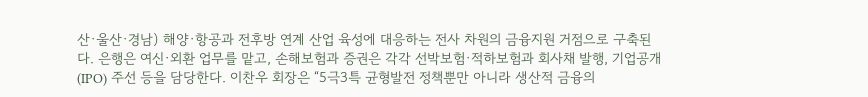산·울산·경남) 해양·항공과 전후방 연계 산업 육성에 대응하는 전사 차원의 금융지원 거점으로 구축된다. 은행은 여신·외환 업무를 맡고, 손해보험과 증권은 각각 선박보험·적하보험과 회사채 발행, 기업공개(IPO) 주선 등을 담당한다. 이찬우 회장은 “5극3특 균형발전 정책뿐만 아니라 생산적 금융의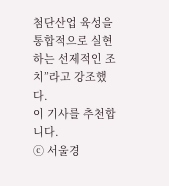첨단산업 육성을 통합적으로 실현하는 선제적인 조치”라고 강조했다.
이 기사를 추천합니다.
ⓒ 서울경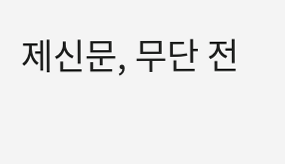제신문, 무단 전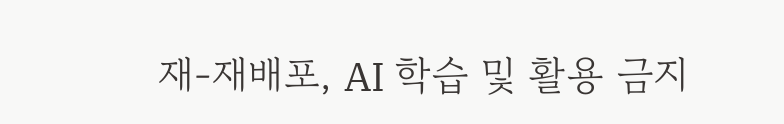재-재배포, AI 학습 및 활용 금지